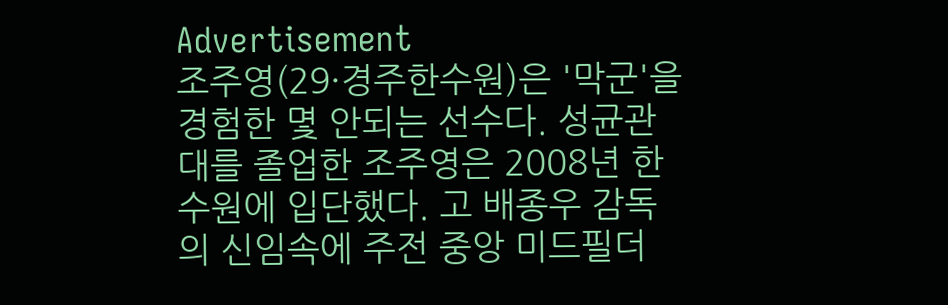Advertisement
조주영(29·경주한수원)은 '막군'을 경험한 몇 안되는 선수다. 성균관대를 졸업한 조주영은 2008년 한수원에 입단했다. 고 배종우 감독의 신임속에 주전 중앙 미드필더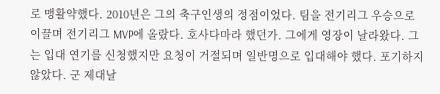로 맹활약했다. 2010년은 그의 축구인생의 정점이었다. 팀을 전기리그 우승으로 이끌며 전기리그 MVP에 올랐다. 호사다마라 했던가. 그에게 영장이 날라왔다. 그는 입대 연기를 신청했지만 요청이 거절되며 일반명으로 입대해야 했다. 포기하지 않았다. 군 제대날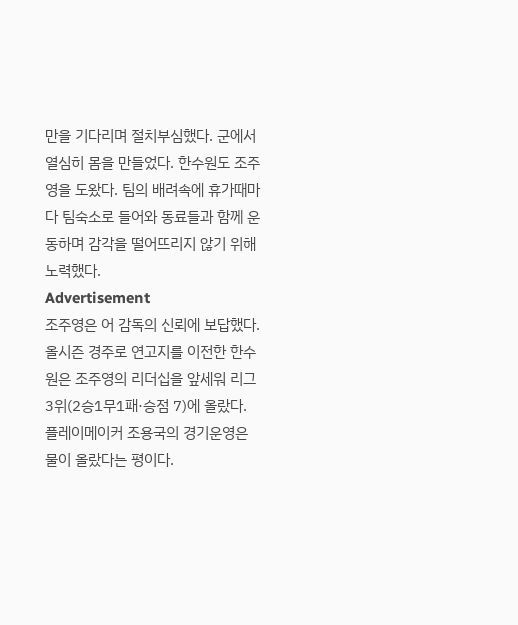만을 기다리며 절치부심했다. 군에서 열심히 몸을 만들었다. 한수원도 조주영을 도왔다. 팀의 배려속에 휴가때마다 팀숙소로 들어와 동료들과 함께 운동하며 감각을 떨어뜨리지 않기 위해 노력했다.
Advertisement
조주영은 어 감독의 신뢰에 보답했다. 올시즌 경주로 연고지를 이전한 한수원은 조주영의 리더십을 앞세워 리그 3위(2승1무1패·승점 7)에 올랐다. 플레이메이커 조용국의 경기운영은 물이 올랐다는 평이다.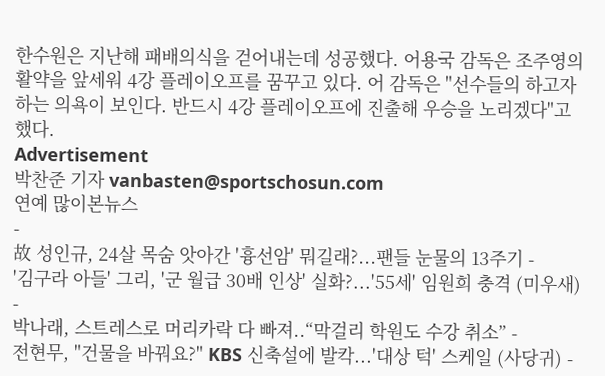한수원은 지난해 패배의식을 걷어내는데 성공했다. 어용국 감독은 조주영의 활약을 앞세워 4강 플레이오프를 꿈꾸고 있다. 어 감독은 "선수들의 하고자 하는 의욕이 보인다. 반드시 4강 플레이오프에 진출해 우승을 노리겠다"고 했다.
Advertisement
박찬준 기자 vanbasten@sportschosun.com
연예 많이본뉴스
-
故 성인규, 24살 목숨 앗아간 '흉선암' 뭐길래?...팬들 눈물의 13주기 -
'김구라 아들' 그리, '군 월급 30배 인상' 실화?...'55세' 임원희 충격 (미우새) -
박나래, 스트레스로 머리카락 다 빠져..“막걸리 학원도 수강 취소” -
전현무, "건물을 바꿔요?" KBS 신축설에 발칵...'대상 턱' 스케일 (사당귀) -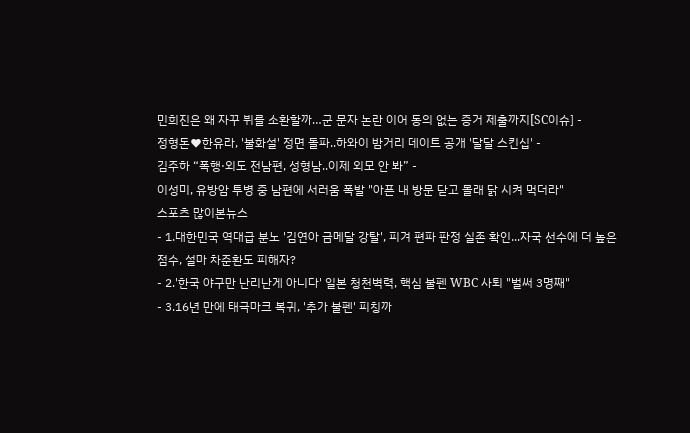민희진은 왜 자꾸 뷔를 소환할까…군 문자 논란 이어 동의 없는 증거 제출까지[SC이슈] -
정형돈♥한유라, '불화설' 정면 돌파..하와이 밤거리 데이트 공개 '달달 스킨십' -
김주하 “폭행·외도 전남편, 성형남..이제 외모 안 봐” -
이성미, 유방암 투병 중 남편에 서러움 폭발 "아픈 내 방문 닫고 몰래 닭 시켜 먹더라"
스포츠 많이본뉴스
- 1.대한민국 역대급 분노 '김연아 금메달 강탈', 피겨 편파 판정 실존 확인...자국 선수에 더 높은 점수, 설마 차준환도 피해자?
- 2.'한국 야구만 난리난게 아니다' 일본 청천벽력, 핵심 불펜 WBC 사퇴 "벌써 3명째"
- 3.16년 만에 태극마크 복귀, '추가 불펜' 피칭까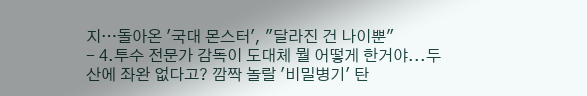지…돌아온 '국대 몬스터', "달라진 건 나이뿐"
- 4.투수 전문가 감독이 도대체 뭘 어떻게 한거야...두산에 좌완 없다고? 깜짝 놀랄 '비밀병기' 탄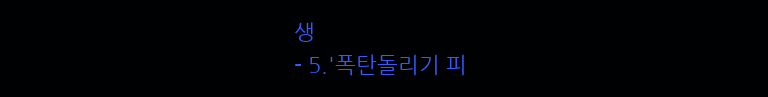생
- 5.'폭탄돌리기 피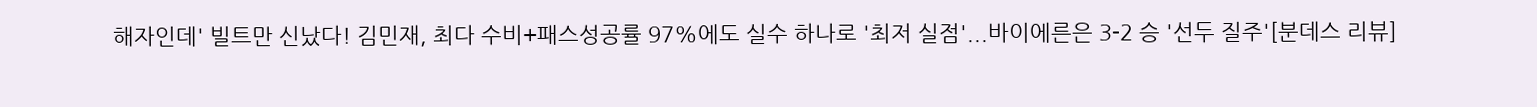해자인데' 빌트만 신났다! 김민재, 최다 수비+패스성공률 97%에도 실수 하나로 '최저 실점'...바이에른은 3-2 승 '선두 질주'[분데스 리뷰]